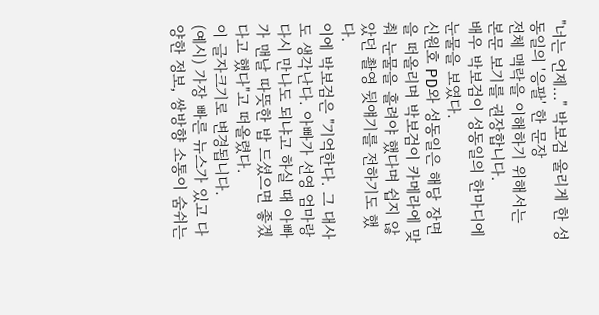"너는 언제…" 박보검 울리게 한 성동일의 '응팔' 한 문장
전체 맥락을 이해하기 위해서는 본문 보기를 권장합니다.
배우 박보검이 성동일의 한마디에 눈물을 보였다.
신원호 PD와 성동일은 해당 장면을 떠올리며 박보검이 카메라에 맞춰 눈물을 흘려야 했다며 쉽지 않았던 촬영 뒷얘기를 전하기도 했다.
이에 박보검은 "기억한다. 그 대사도 생각난다. 아빠가 선영 엄마랑 다시 만나도 되냐고 하실 때 아빠가 맨날 따뜻한 밥 드셨으면 좋겠다고 했다"고 떠올렸다.
이 글자크기로 변경됩니다.
(예시) 가장 빠른 뉴스가 있고 다양한 정보, 쌍방향 소통이 숨쉬는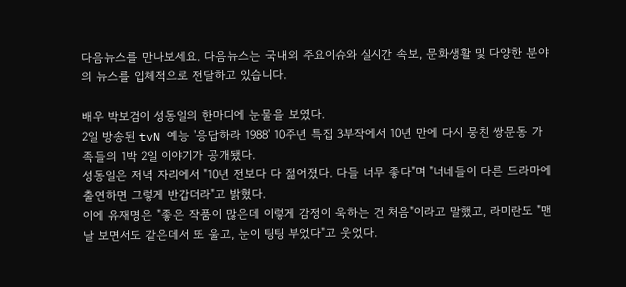다음뉴스를 만나보세요. 다음뉴스는 국내외 주요이슈와 실시간 속보, 문화생활 및 다양한 분야의 뉴스를 입체적으로 전달하고 있습니다.

배우 박보검이 성동일의 한마디에 눈물을 보였다.
2일 방송된 tvN 예능 '응답하라 1988' 10주년 특집 3부작에서 10년 만에 다시 뭉친 쌍문동 가족들의 1박 2일 이야기가 공개됐다.
성동일은 저녁 자리에서 "10년 전보다 다 젊어졌다. 다들 너무 좋다"며 "너네들이 다른 드라마에 출연하면 그렇게 반갑더라"고 밝혔다.
이에 유재명은 "좋은 작품이 많은데 이렇게 감정이 욱하는 건 처음"이라고 말했고, 라미란도 "맨날 보면서도 같은데서 또 울고, 눈이 팅팅 부었다"고 웃었다.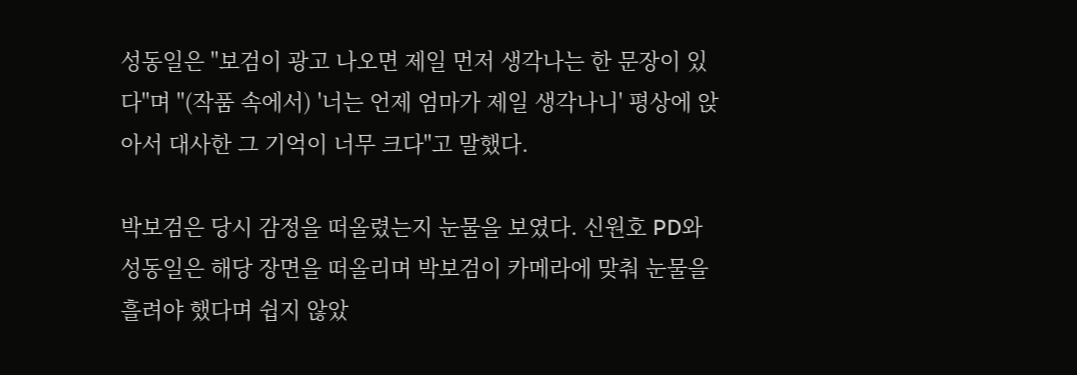성동일은 "보검이 광고 나오면 제일 먼저 생각나는 한 문장이 있다"며 "(작품 속에서) '너는 언제 엄마가 제일 생각나니' 평상에 앉아서 대사한 그 기억이 너무 크다"고 말했다.

박보검은 당시 감정을 떠올렸는지 눈물을 보였다. 신원호 PD와 성동일은 해당 장면을 떠올리며 박보검이 카메라에 맞춰 눈물을 흘려야 했다며 쉽지 않았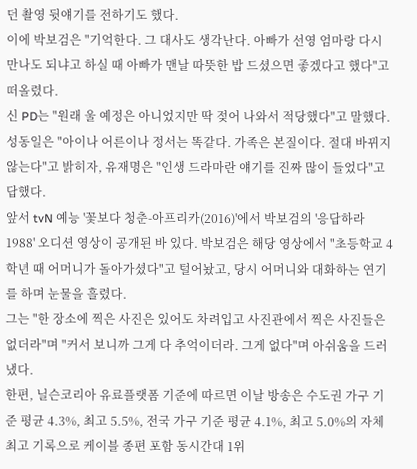던 촬영 뒷얘기를 전하기도 했다.
이에 박보검은 "기억한다. 그 대사도 생각난다. 아빠가 선영 엄마랑 다시 만나도 되냐고 하실 때 아빠가 맨날 따뜻한 밥 드셨으면 좋겠다고 했다"고 떠올렸다.
신 PD는 "원래 울 예정은 아니었지만 딱 젖어 나와서 적당했다"고 말했다. 성동일은 "아이나 어른이나 정서는 똑같다. 가족은 본질이다. 절대 바뀌지 않는다"고 밝히자, 유재명은 "인생 드라마란 얘기를 진짜 많이 들었다"고 답했다.
앞서 tvN 예능 '꽃보다 청춘-아프리카(2016)'에서 박보검의 '응답하라 1988' 오디션 영상이 공개된 바 있다. 박보검은 해당 영상에서 "초등학교 4학년 때 어머니가 돌아가셨다"고 털어놨고, 당시 어머니와 대화하는 연기를 하며 눈물을 흘렸다.
그는 "한 장소에 찍은 사진은 있어도 차려입고 사진관에서 찍은 사진들은 없더라"며 "커서 보니까 그게 다 추억이더라. 그게 없다"며 아쉬움을 드러냈다.
한편, 닐슨코리아 유료플랫폼 기준에 따르면 이날 방송은 수도권 가구 기준 평균 4.3%, 최고 5.5%, 전국 가구 기준 평균 4.1%, 최고 5.0%의 자체 최고 기록으로 케이블 종편 포함 동시간대 1위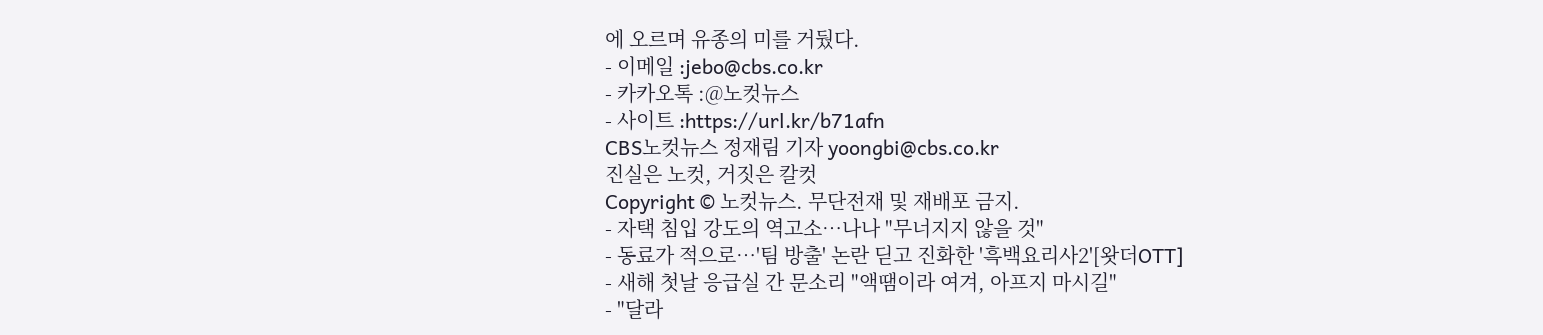에 오르며 유종의 미를 거뒀다.
- 이메일 :jebo@cbs.co.kr
- 카카오톡 :@노컷뉴스
- 사이트 :https://url.kr/b71afn
CBS노컷뉴스 정재림 기자 yoongbi@cbs.co.kr
진실은 노컷, 거짓은 칼컷
Copyright © 노컷뉴스. 무단전재 및 재배포 금지.
- 자택 침입 강도의 역고소…나나 "무너지지 않을 것"
- 동료가 적으로…'팀 방출' 논란 딛고 진화한 '흑백요리사2'[왓더OTT]
- 새해 첫날 응급실 간 문소리 "액땜이라 여겨, 아프지 마시길"
- "달라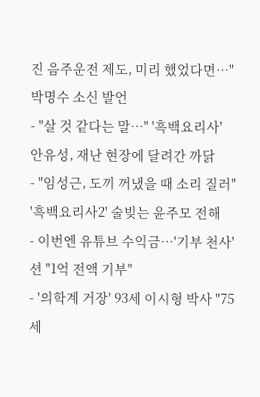진 음주운전 제도, 미리 했었다면…" 박명수 소신 발언
- "살 것 같다는 말…" '흑백요리사' 안유성, 재난 현장에 달려간 까닭
- "임성근, 도끼 꺼냈을 때 소리 질러" '흑백요리사2' 술빚는 윤주모 전해
- 이번엔 유튜브 수익금…'기부 천사' 션 "1억 전액 기부"
- '의학계 거장' 93세 이시형 박사 "75세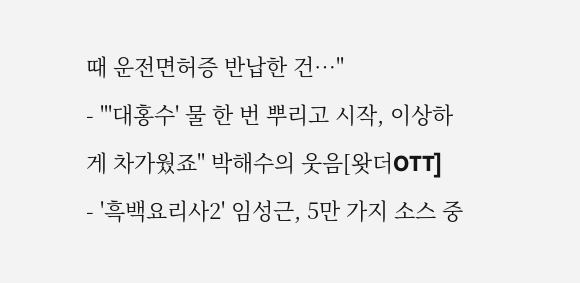때 운전면허증 반납한 건…"
- "'대홍수' 물 한 번 뿌리고 시작, 이상하게 차가웠죠" 박해수의 웃음[왓더OTT]
- '흑백요리사2' 임성근, 5만 가지 소스 중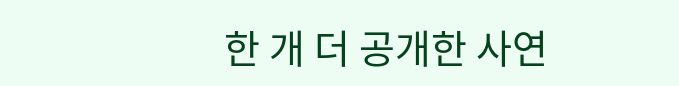한 개 더 공개한 사연